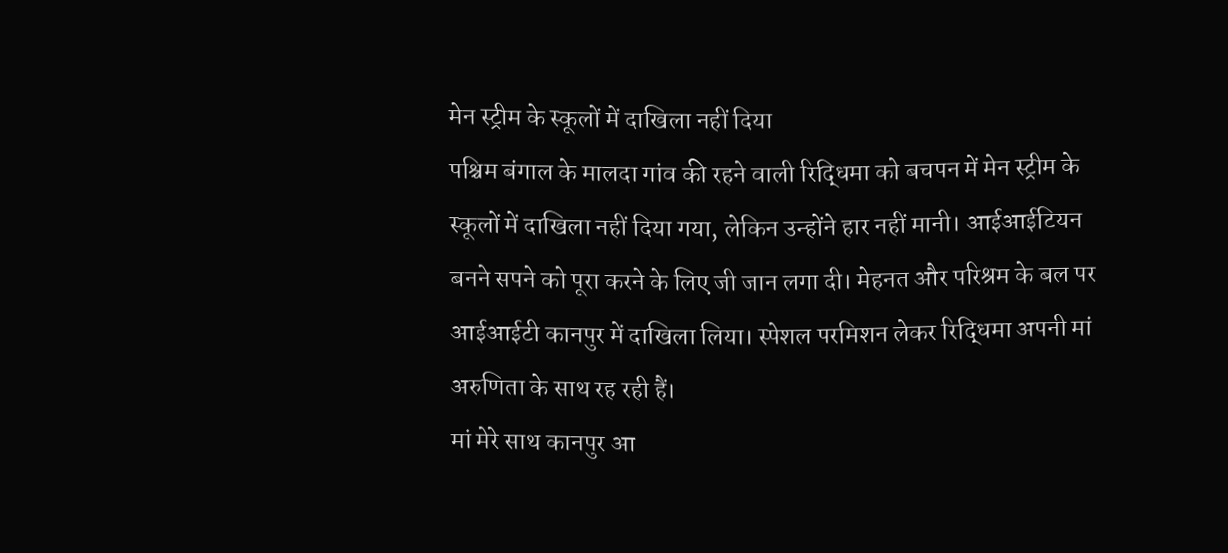मेन स्ट्रीम के स्कूलों में दाखिला नहीं दिया
पश्चिम बंगाल के मालदा गांव की रहने वाली रिद्धिमा को बचपन में मेन स्ट्रीम के स्कूलों में दाखिला नहीं दिया गया, लेकिन उन्होंने हार नहीं मानी। आईआईटियन बनने सपने को पूरा करने के लिए जी जान लगा दी। मेहनत और परिश्रम के बल पर आईआईटी कानपुर में दाखिला लिया। स्पेशल परमिशन लेकर रिद्धिमा अपनी मां अरुणिता के साथ रह रही हैं।
मां मेरे साथ कानपुर आ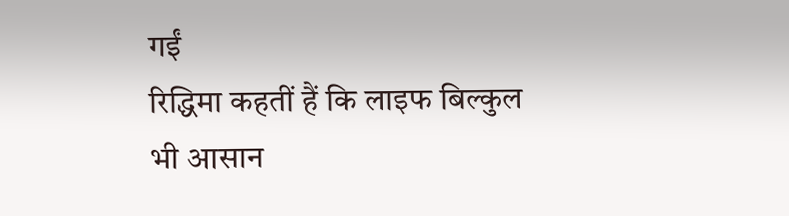गईं
रिद्धिमा कहतीं हैं कि लाइफ बिल्कुल भी आसान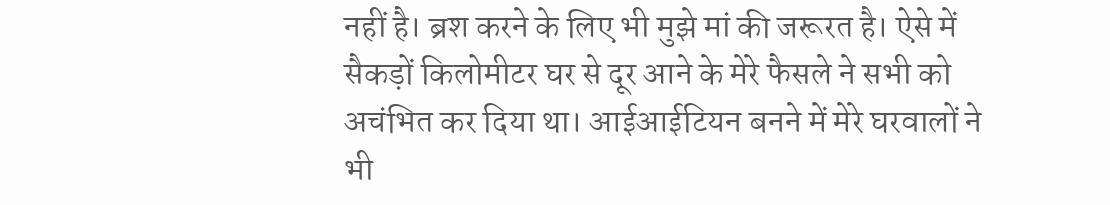नहीं है। ब्रश करने के लिए भी मुझे मां की जरूरत है। ऐसे में सैकड़ों किलोमीटर घर से दूर आने के मेरे फैसले ने सभी को अचंभित कर दिया था। आईआईटियन बनने में मेरे घरवालों ने भी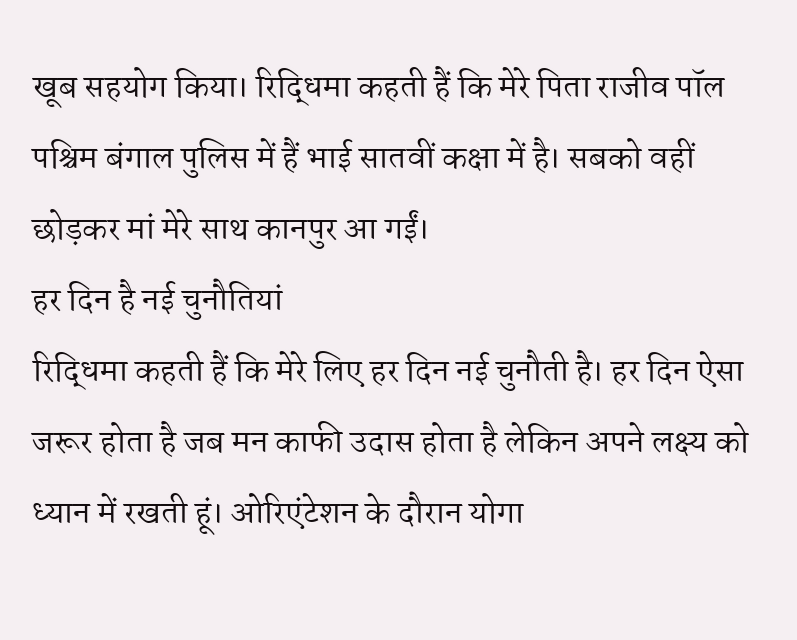खूब सहयोग किया। रिद्धिमा कहती हैं कि मेरे पिता राजीव पॉल पश्चिम बंगाल पुलिस में हैं भाई सातवीं कक्षा में है। सबको वहीं छोड़कर मां मेरे साथ कानपुर आ गईं।
हर दिन है नई चुनौतियां
रिद्धिमा कहती हैं कि मेरे लिए हर दिन नई चुनौती है। हर दिन ऐसा जरूर होता है जब मन काफी उदास होता है लेकिन अपने लक्ष्य को ध्यान में रखती हूं। ओरिएंटेशन के दौरान योगा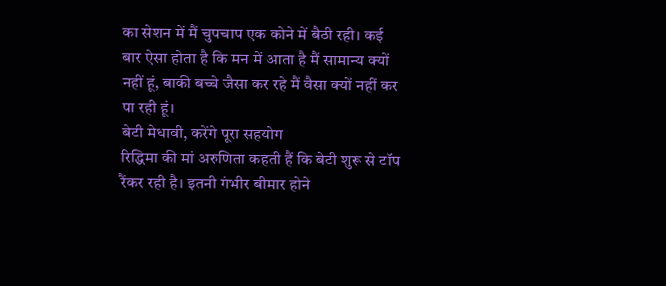का सेशन में मैं चुपचाप एक कोने में बैठी रही। कई बार ऐसा होता है कि मन में आता है मैं सामान्य क्यों नहीं हूं, बाकी बच्चे जैसा कर रहे मैं वैसा क्यों नहीं कर पा रही हूं।
बेटी मेधावी, करेंगे पूरा सहयोग
रिद्धिमा की मां अरुणिता कहती हैं कि बेटी शुरू से टॉप रैंकर रही है। इतनी गंभीर बीमार होने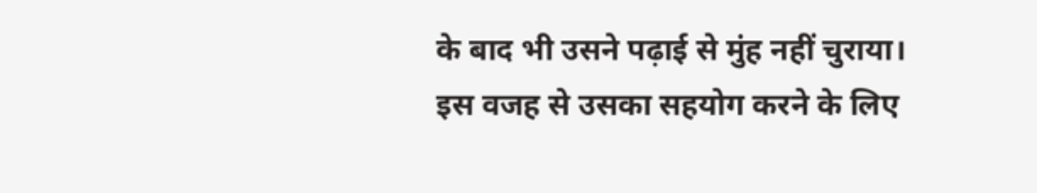के बाद भी उसने पढ़ाई से मुंह नहीं चुराया। इस वजह से उसका सहयोग करने के लिए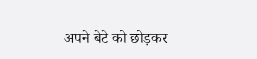अपने बेटे को छोड़कर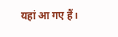यहां आ गए हैं।